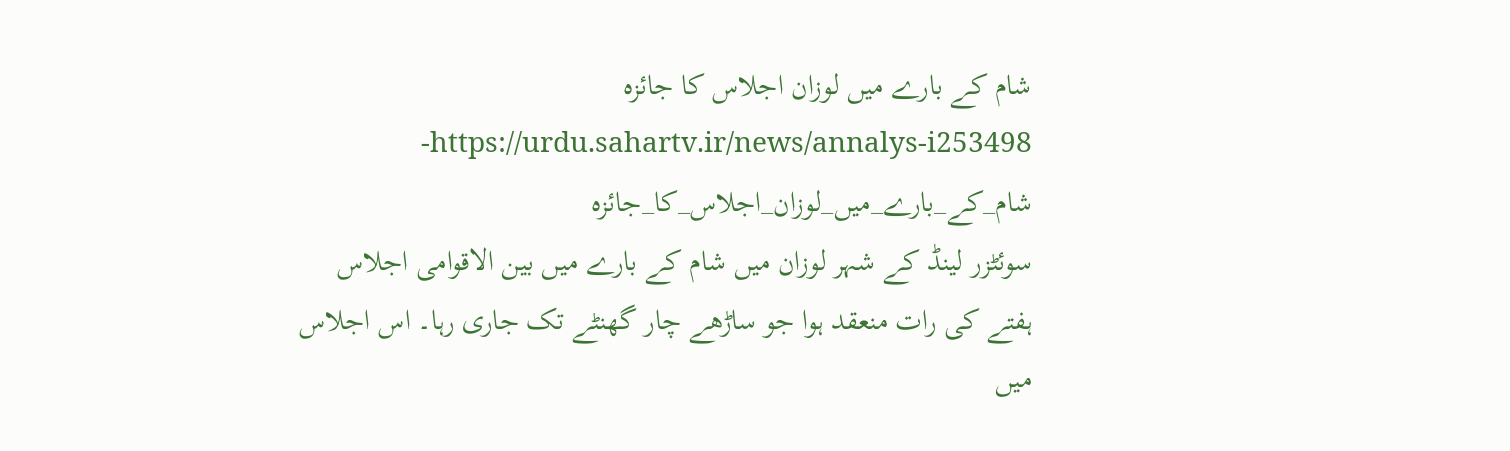شام کے بارے میں لوزان اجلاس کا جائزہ
https://urdu.sahartv.ir/news/annalys-i253498-شام_کے_بارے_میں_لوزان_اجلاس_کا_جائزہ
سوئٹزر لینڈ کے شہر لوزان میں شام کے بارے میں بین الاقوامی اجلاس ہفتے کی رات منعقد ہوا جو ساڑھے چار گھنٹے تک جاری رہا۔ اس اجلاس میں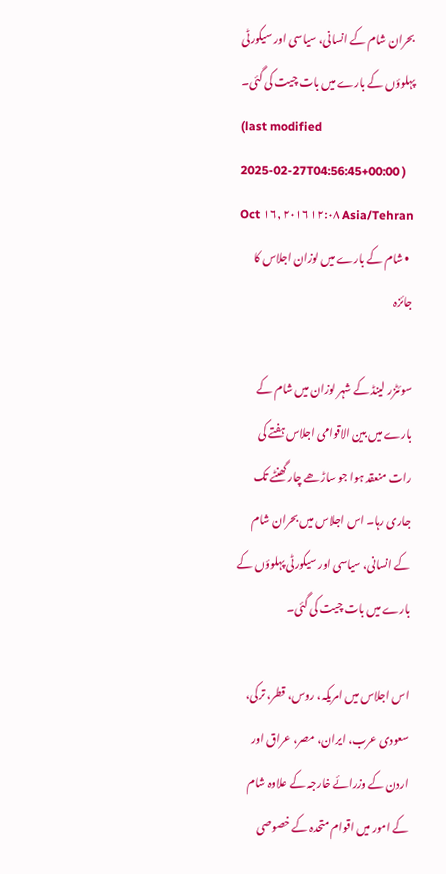بحران شام کے انسانی، سیاسی اور سیکورٹی پہلوؤں کے بارے میں بات چیت کی گئی۔
(last modified 2025-02-27T04:56:45+00:00 )
Oct ۱۶, ۲۰۱۶ ۱۲:۰۸ Asia/Tehran
  • شام کے بارے میں لوزان اجلاس کا جائزہ

سوئٹزر لینڈ کے شہر لوزان میں شام کے بارے میں بین الاقوامی اجلاس ہفتے کی رات منعقد ہوا جو ساڑھے چار گھنٹے تک جاری رہا۔ اس اجلاس میں بحران شام کے انسانی، سیاسی اور سیکورٹی پہلوؤں کے بارے میں بات چیت کی گئی۔

اس اجلاس میں امریکہ، روس، قطر، ترکی، سعودی عرب، ایران، مصر، عراق اور اردن کے وزرائے خارجہ کے علاوہ شام کے امور میں اقوام متحدہ کے خصوصی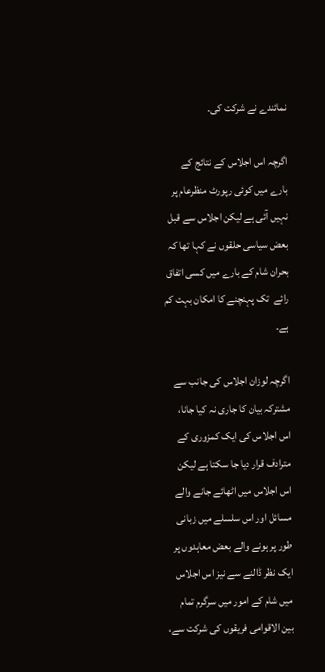نمائندے نے شرکت کی۔

اگرچہ اس اجلاس کے نتائج کے بارے میں کوئی رپورٹ منظرعام پر نہیں آئی ہے لیکن اجلاس سے قبل بعض سیاسی حلقوں نے کہا تھا کہ بحران شام کے بارے میں کسی اتفاق رائے  تک پہنچنے کا امکان بہت کم ہے۔

اگرچہ لوزان اجلاس کی جانب سے مشترکہ بیان کا جاری نہ کیا جانا، اس اجلاس کی ایک کمزوری کے مترادف قرار دیا جا سکتا ہے لیکن اس اجلاس میں اٹھائے جانے والے مسائل اور اس سلسلے میں زبانی طور پر ہونے والے بعض معاہدوں پر ایک نظر ڈالنے سے نیز اس اجلاس میں شام کے امور میں سرگرم تمام بین الاقوامی فریقوں کی شرکت سے،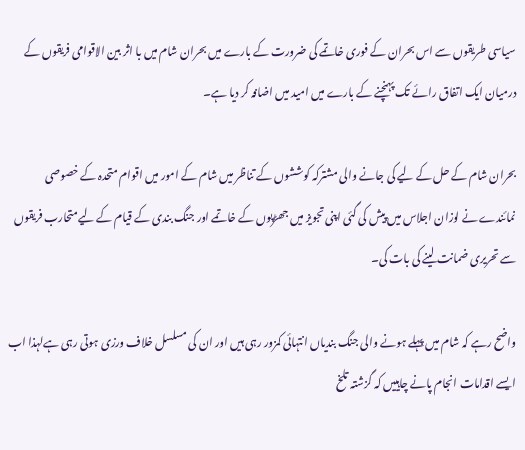سیاسی طریقوں سے اس بحران کے فوری خاتمے کی ضرورت کے بارے میں بحران شام میں با اثر بین الاقوامی فریقوں کے درمیان ایک اتفاق رائے تک پہنچنے کے بارے میں امید میں اضافہ کر دیا ہے۔

بحران شام کے حل کے لیے کی جانے والی مشترکہ کوششوں کے تناظر میں شام کے امور میں اقوام متحدہ کے خصوصی نمائندے نے لوزان اجلاس میں پیش کی گئی اپنی تجویز میں جھڑپوں کے خاتمے اور جنگ بندی کے قیام کے لیےمتحارب فریقوں سے تحریری ضمانت لینے کی بات کی۔

واضح رہے کہ شام میں پہلے ہونے والی جنگ بندیاں انتہائی کمزور رہی ہیں اور ان کی مسلسل خلاف ورزی ہوتی رہی ہےلہذا اب ایسے اقدامات انجام پانے چاہییں کہ گزشتہ تلخ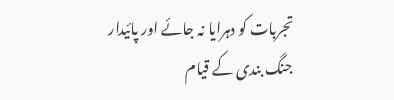تجربات کو دہرایا نہ جائے اور پائیدار جنگ بندی کے قیام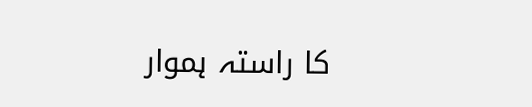کا راستہ ہموار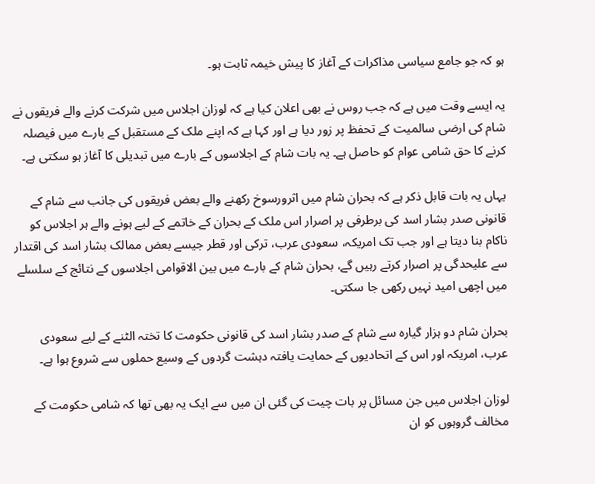ہو کہ جو جامع سیاسی مذاکرات کے آغاز کا پیش خیمہ ثابت ہو۔

یہ ایسے وقت میں ہے کہ جب روس نے بھی اعلان کیا ہے کہ لوزان اجلاس میں شرکت کرنے والے فریقوں نے شام کی ارضی سالمیت کے تحفظ پر زور دیا ہے اور کہا ہے کہ اپنے ملک کے مستقبل کے بارے میں فیصلہ کرنے کا حق شامی عوام کو حاصل ہے۔ یہ بات شام کے اجلاسوں کے بارے میں تبدیلی کا آغاز ہو سکتی ہے۔

یہاں یہ بات قابل ذکر ہے کہ بحران شام میں اثرورسوخ رکھنے والے بعض فریقوں کی جانب سے شام کے قانونی صدر بشار اسد کی برطرفی پر اصرار اس ملک کے بحران کے خاتمے کے لیے ہونے والے ہر اجلاس کو ناکام بنا دیتا ہے اور جب تک امریکہ، سعودی عرب، ترکی اور قطر جیسے بعض ممالک بشار اسد کی اقتدار سے علیحدگی پر اصرار کرتے رہیں گے، بحران شام کے بارے میں بین الاقوامی اجلاسوں کے نتائج کے سلسلے میں اچھی امید نہیں رکھی جا سکتی۔

بحران شام دو ہزار گیارہ سے شام کے صدر بشار اسد کی قانونی حکومت کا تختہ الٹنے کے لیے سعودی عرب، امریکہ اور اس کے اتحادیوں کے حمایت یافتہ دہشت گردوں کے وسیع حملوں سے شروع ہوا ہے۔

لوزان اجلاس میں جن مسائل پر بات چیت کی گئی ان میں سے ایک یہ بھی تھا کہ شامی حکومت کے مخالف گروہوں کو ان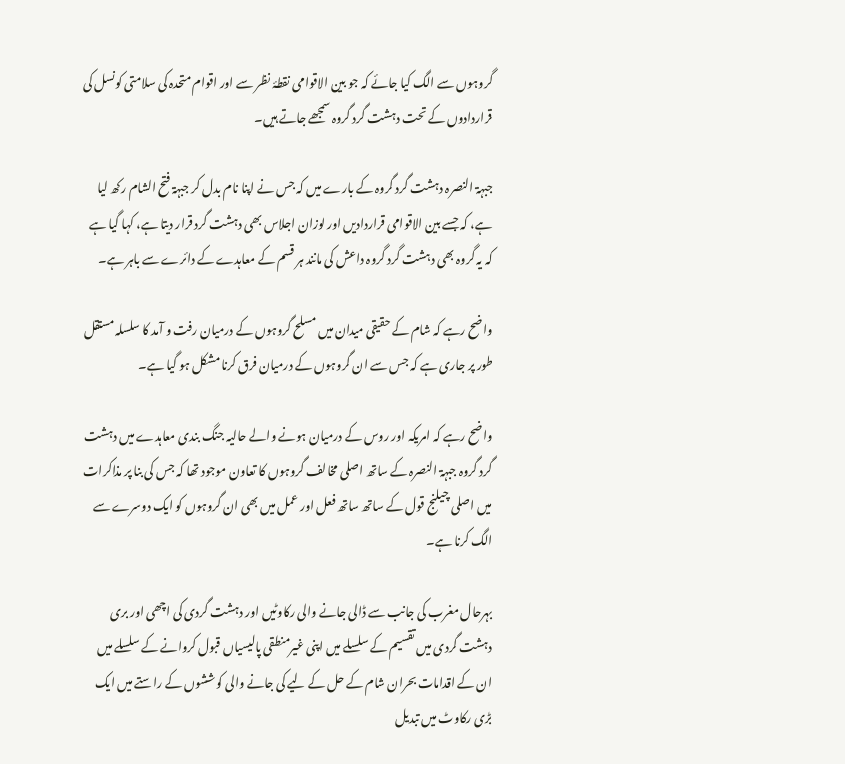گروہوں سے الگ کیا جائے کہ جو بین الاقوامی نقطۂ نظر سے اور اقوام متحدہ کی سلامتی کونسل کی قراردادوں کے تحت دہشت گرد گروہ سمجھے جاتے ہیں۔

جبہۃ النصرہ دہشت گرد گروہ کے بارے میں کہ جس نے اپنا نام بدل کر جبہۃ فتح الشام رکھ لیا ہے، کہ جسے بین الاقوامی قراردادیں اور لوزان اجلاس بھی دہشت گرد قرار دیتا ہے، کہا گیا ہے کہ یہ گروہ بھی دہشت گرد گروہ داعش کی مانند ہر قسم کے معاہدے کے دائرے سے باہر ہے۔

واضح رہے کہ شام کے حقیقی میدان میں مسلح گروہوں کے درمیان رفت و آمد کا سلسلہ مستقل طور پر جاری ہے کہ جس سے ان گروہوں کے درمیان فرق کرنا مشکل ہو گیا ہے۔

واضح رہے کہ امریکہ اور روس کے درمیان ہونے والے حالیہ جنگ بندی معاہدے میں دہشت گرد گروہ جبہۃ النصرہ کے ساتھ اصلی مخالف گروہوں کا تعاون موجود تھا کہ جس کی بنا پر مذاکرات میں اصلی چیلنج قول کے ساتھ ساتھ فعل اور عمل میں بھی ان گروہوں کو ایک دوسرے سے الگ کرنا ہے۔

بہرحال مغرب کی جانب سے ڈالی جانے والی رکاوٹیں اور دہشت گردی کی اچھی اور بری دہشت گردی میں تقسیم کے سلسلے میں اپنی غیرمنطقی پالیسیاں قبول کروانے کے سلسلے میں ان کے اقدامات بحران شام کے حل کے لیے کی جانے والی کوششوں کے راستے میں ایک بڑی رکاوٹ میں تبدیل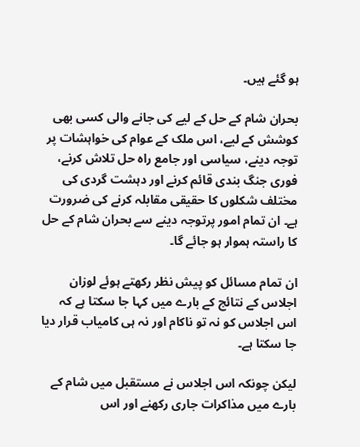ہو گئے ہیں۔

بحران شام کے حل کے لیے کی جانے والی کسی بھی کوشش کے لیے، اس ملک کے عوام کی خواہشات پر توجہ دینے، سیاسی اور جامع راہ حل تلاش کرنے، فوری جنگ بندی قائم کرنے اور دہشت گردی کی مختلف شکلوں کا حقیقی مقابلہ کرنے کی ضرورت ہے۔ ان تمام امور پرتوجہ دینے سے بحران شام کے حل کا راستہ ہموار ہو جائے گا۔

ان تمام مسائل کو پیش نظر رکھتے ہوئے لوزان اجلاس کے نتائج کے بارے میں کہا جا سکتا ہے کہ اس اجلاس کو نہ تو ناکام اور نہ ہی کامیاب قرار دیا جا سکتا ہے۔

لیکن چونکہ اس اجلاس نے مستقبل میں شام کے بارے میں مذاکرات جاری رکھنے اور اس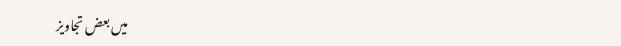میں بعض تجاویز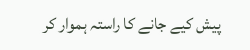پیش کیے جانے کا راستہ ہموار کر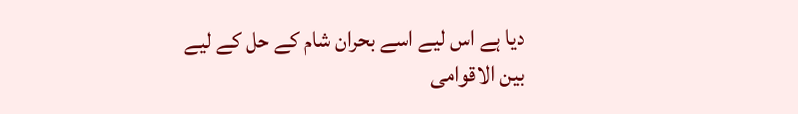دیا ہے اس لیے اسے بحران شام کے حل کے لیے بین الاقوامی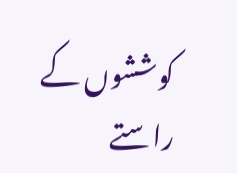کوششوں کے راستے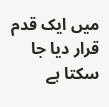میں ایک قدم قرار دیا جا سکتا ہے